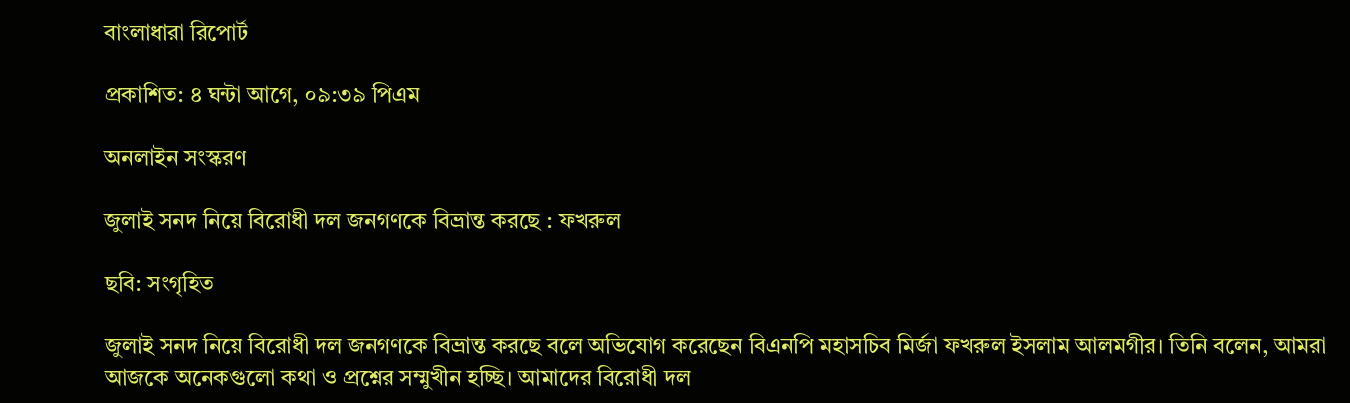বাংলাধারা রিপোর্ট

প্রকাশিত: ৪ ঘন্টা আগে, ০৯:৩৯ পিএম

অনলাইন সংস্করণ

জুলাই সনদ নিয়ে বিরোধী দল জনগণকে বিভ্রান্ত করছে : ফখরুল

ছবি: সংগৃহিত

জুলাই সনদ নিয়ে বিরোধী দল জনগণকে বিভ্রান্ত করছে বলে অভিযোগ করেছেন বিএনপি মহাসচিব মির্জা ফখরুল ইসলাম আলমগীর। তিনি বলেন, আমরা আজকে অনেকগুলো কথা ও প্রশ্নের সম্মুখীন হচ্ছি। আমাদের বিরোধী দল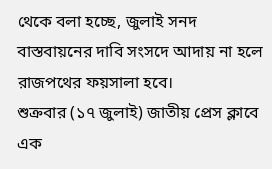থেকে বলা হচ্ছে, জুলাই সনদ বাস্তবায়নের দাবি সংসদে আদায় না হলে রাজপথের ফয়সালা হবে।
শুক্রবার (১৭ জুলাই) জাতীয় প্রেস ক্লাবে এক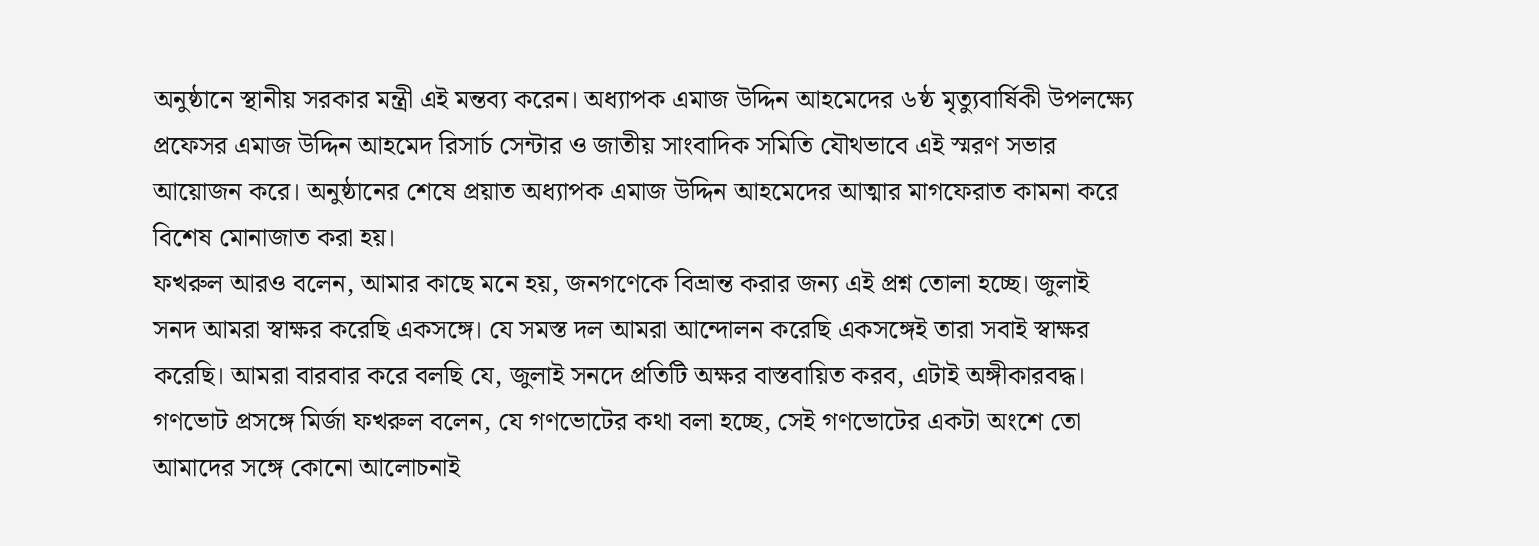অনুষ্ঠানে স্থানীয় সরকার মন্ত্রী এই মন্তব্য করেন। অধ্যাপক এমাজ উদ্দিন আহমেদের ৬ষ্ঠ মৃত্যুবার্ষিকী উপলক্ষ্যে প্রফেসর এমাজ উদ্দিন আহমেদ রিসার্চ সেন্টার ও জাতীয় সাংবাদিক সমিতি যৌথভাবে এই স্মরণ সভার আয়োজন করে। অনুষ্ঠানের শেষে প্রয়াত অধ্যাপক এমাজ উদ্দিন আহমেদের আত্মার মাগফেরাত কামনা করে বিশেষ মোনাজাত করা হয়।
ফখরুল আরও বলেন, আমার কাছে মনে হয়, জনগণেকে বিভ্রান্ত করার জন্য এই প্রশ্ন তোলা হচ্ছে। জুলাই সনদ আমরা স্বাক্ষর করেছি একসঙ্গে। যে সমস্ত দল আমরা আন্দোলন করেছি একসঙ্গেই তারা সবাই স্বাক্ষর করেছি। আমরা বারবার করে বলছি যে, জুলাই সনদে প্রতিটি অক্ষর বাস্তবায়িত করব, এটাই অঙ্গীকারবদ্ধ।
গণভোট প্রসঙ্গে মির্জা ফখরুল বলেন, যে গণভোটের কথা বলা হচ্ছে, সেই গণভোটের একটা অংশে তো আমাদের সঙ্গে কোনো আলোচনাই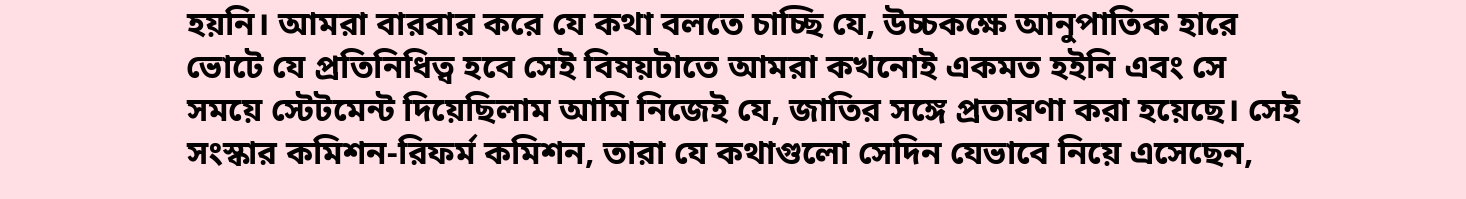হয়নি। আমরা বারবার করে যে কথা বলতে চাচ্ছি যে, উচ্চকক্ষে আনুপাতিক হারে ভোটে যে প্রতিনিধিত্ব হবে সেই বিষয়টাতে আমরা কখনোই একমত হইনি এবং সে সময়ে স্টেটমেন্ট দিয়েছিলাম আমি নিজেই যে, জাতির সঙ্গে প্রতারণা করা হয়েছে। সেই সংস্কার কমিশন-রিফর্ম কমিশন, তারা যে কথাগুলো সেদিন যেভাবে নিয়ে এসেছেন,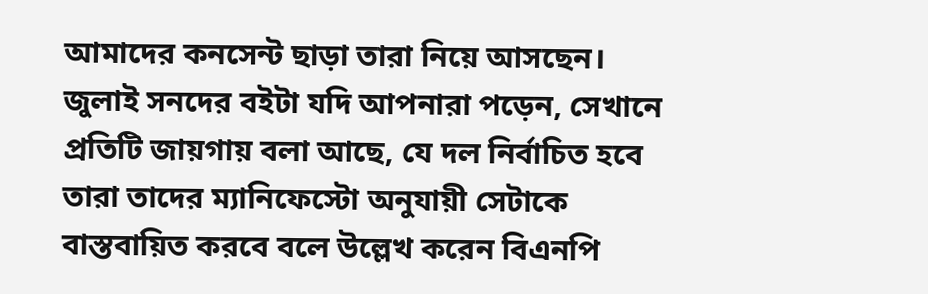আমাদের কনসেন্ট ছাড়া তারা নিয়ে আসছেন।
জুলাই সনদের বইটা যদি আপনারা পড়েন, সেখানে প্রতিটি জায়গায় বলা আছে, যে দল নির্বাচিত হবে তারা তাদের ম্যানিফেস্টো অনুযায়ী সেটাকে বাস্তবায়িত করবে বলে উল্লেখ করেন বিএনপি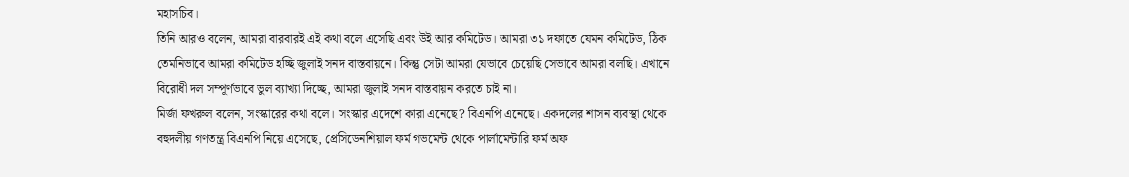মহাসচিব।
তিনি আরও বলেন, আমরা বারবারই এই কথা বলে এসেছি এবং উই আর কমিটেড। আমরা ৩১ দফাতে যেমন কমিটেড, ঠিক তেমনিভাবে আমরা কমিটেড হচ্ছি জুলাই সনদ বাস্তবায়নে। কিন্তু সেটা আমরা যেভাবে চেয়েছি সেভাবে আমরা বলছি। এখানে বিরোধী দল সম্পূর্ণভাবে ভুল ব্যাখ্যা দিচ্ছে, আমরা জুলাই সনদ বাস্তবায়ন করতে চাই না।
মির্জা ফখরুল বলেন, সংস্কারের কথা বলে। সংস্কার এদেশে কারা এনেছে? বিএনপি এনেছে। একদলের শাসন ব্যবস্থা থেকে বহুদলীয় গণতন্ত্র বিএনপি নিয়ে এসেছে, প্রেসিডেনশিয়াল ফর্ম গভমেন্ট থেকে পার্লামেন্টারি ফর্ম অফ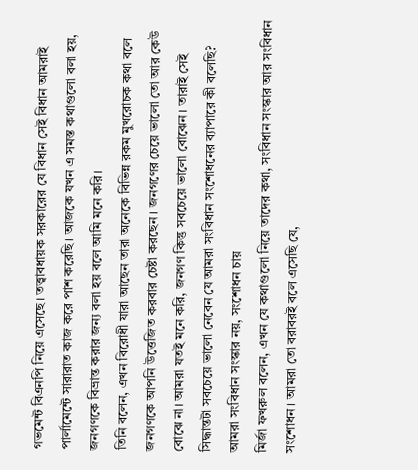গভমেন্ট বিএনপি নিয়ে এসেছে। তত্ত্বাবধায়ক সরকারের যে বিধান সেই বিধান আমরাই পার্লামেন্টে সারারাত কাজ করে পাশ করেছি। আজকে যখন এ সমস্ত কথাগুলো বলা হয়, জনগণকে বিভ্রান্ত করার জন্য বলা হয় বলে আমি মনে করি।
তিনি বলেন, এখন বিরোধী যারা আছেন তারা অনেকে বিভিন্ন রকম মুখরোচক কথা বলে জনগণকে আপনি উত্তেজিত করবার চেষ্টা করছেন। জনগণের চেয়ে ভালো তো আর কেউ বোঝে না। আমরা যতই মনে করি, জনগণ কিন্তু সবচেয়ে ভালো বোঝেন। তারাই সেই সিদ্ধান্তটা সবচেয়ে ভালো নেবেন যে আমরা সংবিধান সংশোধনের ব্যাপারে কী বলেছি?
আমরা সংবিধান সংস্কার নয়, সংশোধন চায়
মির্জা ফখরুল বলেন, এখন যে কথাগুলো নিয়ে তাদের কথা, সংবিধান সংস্কার আর সংবিধান সংশোধন। আমরা তো বরাবরই বলে এসেছি যে,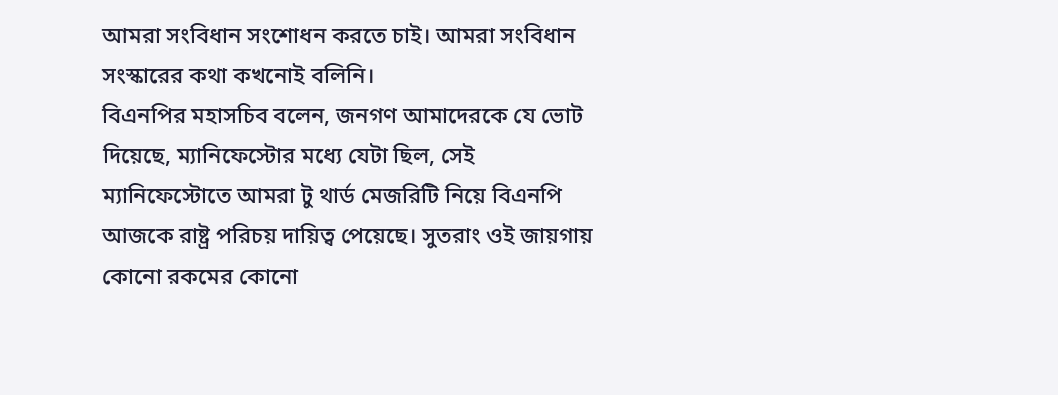আমরা সংবিধান সংশোধন করতে চাই। আমরা সংবিধান সংস্কারের কথা কখনোই বলিনি।
বিএনপির মহাসচিব বলেন, জনগণ আমাদেরকে যে ভোট দিয়েছে, ম্যানিফেস্টোর মধ্যে যেটা ছিল, সেই ম্যানিফেস্টোতে আমরা টু থার্ড মেজরিটি নিয়ে বিএনপি আজকে রাষ্ট্র পরিচয় দায়িত্ব পেয়েছে। সুতরাং ওই জায়গায় কোনো রকমের কোনো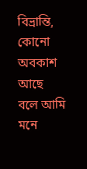বিভ্রান্তি,
কোনো অবকাশ আছে বলে আমি মনে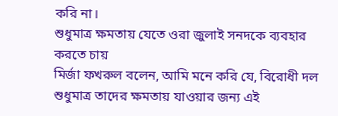করি না।
শুধুমাত্র ক্ষমতায় যেতে ওরা জুলাই সনদকে ব্যবহার করতে চায়
মির্জা ফখরুল বলেন, আমি মনে করি যে, বিরোধী দল শুধুমাত্র তাদের ক্ষমতায় যাওয়ার জন্য এই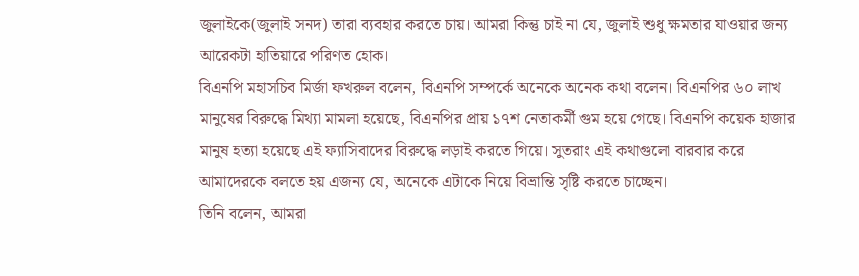জুলাইকে(জুলাই সনদ) তারা ব্যবহার করতে চায়। আমরা কিন্তু চাই না যে, জুলাই শুধু ক্ষমতার যাওয়ার জন্য আরেকটা হাতিয়ারে পরিণত হোক।
বিএনপি মহাসচিব মির্জা ফখরুল বলেন, বিএনপি সম্পর্কে অনেকে অনেক কথা বলেন। বিএনপির ৬০ লাখ মানুষের বিরুদ্ধে মিথ্যা মামলা হয়েছে, বিএনপির প্রায় ১৭শ নেতাকর্মী গুম হয়ে গেছে। বিএনপি কয়েক হাজার মানুষ হত্যা হয়েছে এই ফ্যাসিবাদের বিরুদ্ধে লড়াই করতে গিয়ে। সুতরাং এই কথাগুলো বারবার করে আমাদেরকে বলতে হয় এজন্য যে, অনেকে এটাকে নিয়ে বিভ্রান্তি সৃষ্টি করতে চাচ্ছেন।
তিনি বলেন, আমরা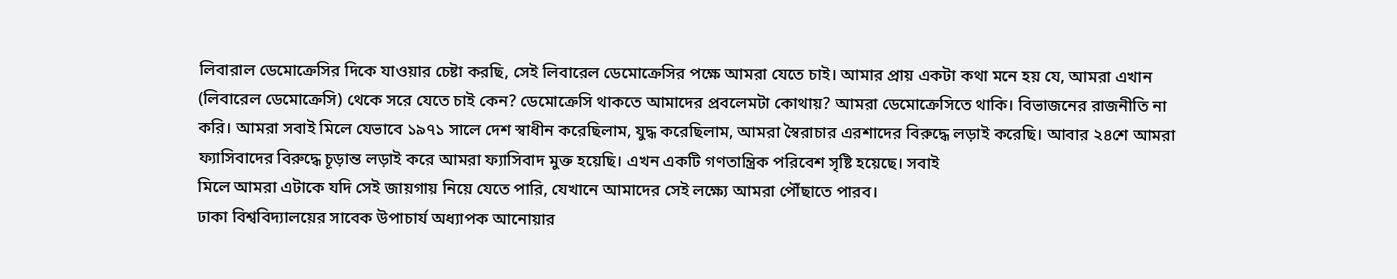লিবারাল ডেমোক্রেসির দিকে যাওয়ার চেষ্টা করছি, সেই লিবারেল ডেমোক্রেসির পক্ষে আমরা যেতে চাই। আমার প্রায় একটা কথা মনে হয় যে, আমরা এখান (লিবারেল ডেমোক্রেসি) থেকে সরে যেতে চাই কেন? ডেমোক্রেসি থাকতে আমাদের প্রবলেমটা কোথায়? আমরা ডেমোক্রেসিতে থাকি। বিভাজনের রাজনীতি না করি। আমরা সবাই মিলে যেভাবে ১৯৭১ সালে দেশ স্বাধীন করেছিলাম, যুদ্ধ করেছিলাম, আমরা স্বৈরাচার এরশাদের বিরুদ্ধে লড়াই করেছি। আবার ২৪শে আমরা ফ্যাসিবাদের বিরুদ্ধে চূড়ান্ত লড়াই করে আমরা ফ্যাসিবাদ মুক্ত হয়েছি। এখন একটি গণতান্ত্রিক পরিবেশ সৃষ্টি হয়েছে। সবাই
মিলে আমরা এটাকে যদি সেই জায়গায় নিয়ে যেতে পারি, যেখানে আমাদের সেই লক্ষ্যে আমরা পৌঁছাতে পারব।
ঢাকা বিশ্ববিদ্যালয়ের সাবেক উপাচার্য অধ্যাপক আনোয়ার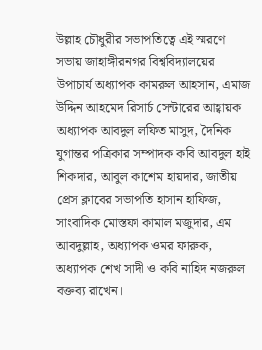উল্লাহ চৌধুরীর সভাপতিত্বে এই স্মরণে সভায় জাহাঙ্গীরনগর বিশ্ববিদ্যালয়ের উপাচার্য অধ্যাপক কামরুল আহসান, এমাজ উদ্দিন আহমেদ রিসার্চ সেন্টারের আহ্বায়ক অধ্যাপক আবদুল লফিত মাসুদ, দৈনিক যুগান্তর পত্রিকার সম্পাদক কবি আবদুল হাই শিকদার, আবুল কাশেম হায়দার, জাতীয় প্রেস ক্লাবের সভাপতি হাসান হাফিজ, সাংবাদিক মোস্তফা কামাল মজুদার, এম আবদুল্লাহ, অধ্যাপক ওমর ফারুক, অধ্যাপক শেখ সাদী ও কবি নাহিদ নজরুল বক্তব্য রাখেন।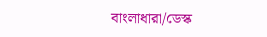বাংলাধারা/ডেস্ক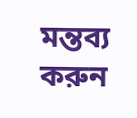মন্তব্য করুন